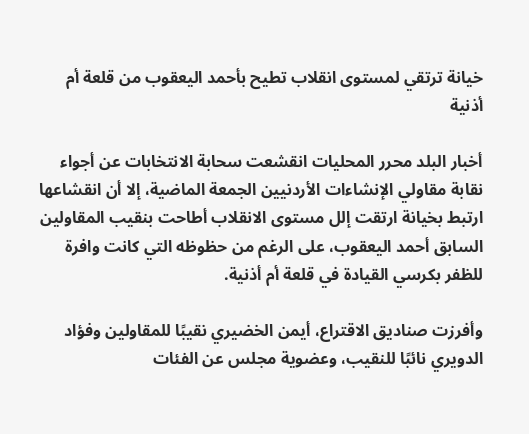خيانة ترتقي لمستوى انقلاب تطيح بأحمد اليعقوب من قلعة أم أذنية

أخبار البلد محرر المحليات انقشعت سحابة الانتخابات عن أجواء نقابة مقاولي الإنشاءات الأردنيين الجمعة الماضية، إلا أن انقشاعها ارتبط بخيانة ارتقت إلل مستوى الانقلاب أطاحت بنقيب المقاولين السابق أحمد اليعقوب، على الرغم من حظوظه التي كانت وافرة للظفر بكرسي القيادة في قلعة أم أذنية.

وأفرزت صناديق الاقتراع، أيمن الخضيري نقيبًا للمقاولين وفؤاد الدويري نائبًا للنقيب، وعضوية مجلس عن الفئات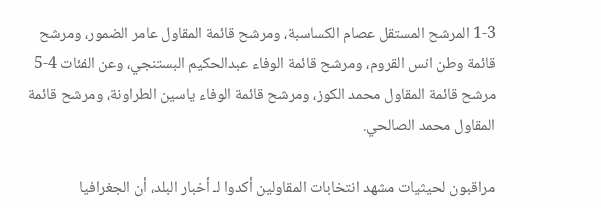1-3 المرشح المستقل عصام الكساسبة، ومرشح قائمة المقاول عامر الضمور، ومرشح قائمة وطن انس القروم، ومرشح قائمة الوفاء عبدالحكيم البستنجي، وعن الفئات 4-5 مرشح قائمة المقاول محمد الكوز، ومرشح قائمة الوفاء ياسين الطراونة، ومرشح قائمة المقاول محمد الصالحي.

مراقبون لحيثيات مشهد انتخابات المقاولين أكدوا لـ أخبار البلد، أن الجغرافيا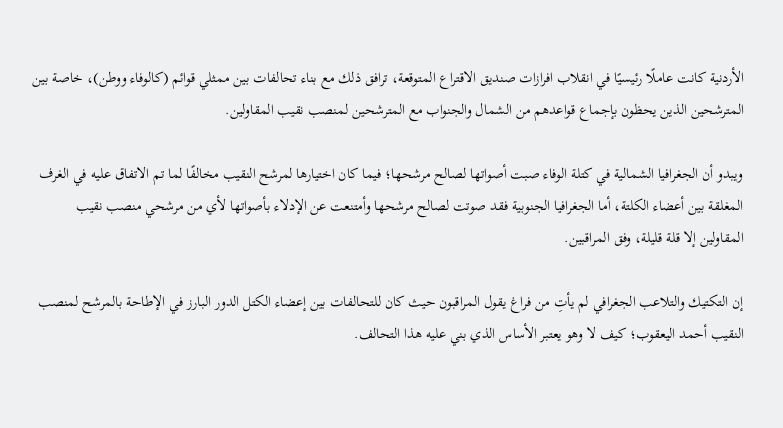الأردنية كانت عاملًا رئيسيًا في انقلاب افرازات صنديق الاقتراع المتوقعة، ترافق ذلك مع بناء تحالفات بين ممثلي قوائم (كالوفاء ووطن)، خاصة بين المترشحين الذين يحظون بإجماع قواعدهم من الشمال والجنواب مع المترشحين لمنصب نقيب المقاولين.

ويبدو أن الجغرافيا الشمالية في كتلة الوفاء صبت أصواتها لصالح مرشحها؛ فيما كان اختيارها لمرشح النقيب مخالفًا لما تم الاتفاق عليه في الغرف المغلقة بين أعضاء الكلتة، أما الجغرافيا الجنوبية فقد صوتت لصالح مرشحها وأمتنعت عن الإدلاء بأصواتها لأي من مرشحي منصب نقيب المقاولين إلا قلة قليلة، وفق المراقبين.

إن التكتيك والتلاعب الجغرافي لم يأتِ من فراغ يقول المراقبون حيث كان للتحالفات بين إعضاء الكتل الدور البارز في الإطاحة بالمرشح لمنصب النقيب أحمد اليعقوب؛ كيف لا وهو يعتبر الأساس الذي بني عليه هذا التحالف.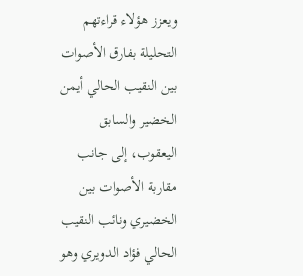ويعزز هؤلاء قراءتهم التحليلة بفارق الأصوات بين النقيب الحالي أيمن الخضير والسابق اليعقوب، إلى جانب مقاربة الأصوات بين الخضيري ونائب النقيب الحالي فؤاد الدويري وهو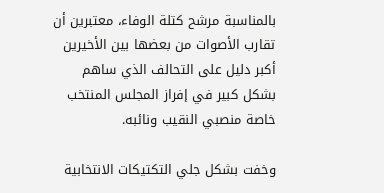بالمناسبة مرشح كتلة الوفاء، معتبرين أن تقارب الأصوات من بعضها بين الأخيرين أكبر دليل على التحالف الذي ساهم بشكل كبير في إفراز المجلس المنتخب خاصة منصبي النقيب ونائبه.

وخفت بشكل جلي التكتيكات الانتخابية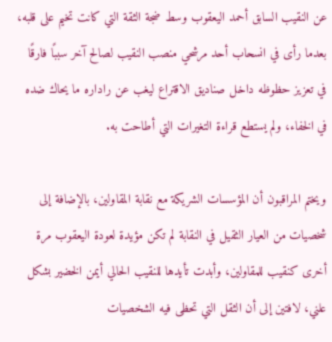عن النقيب السابق أحمد اليعقوب وسط ضجة الثقة التي كانت تخيم على قلبه، بعدما رأى في انسحاب أحد مرشحي منصب النقيب لصالح آخر سببًا فارقًا في تعزيز حظوظه داخل صناديق الاقتراع ليغب عن راداره ما يحاك ضده في الخفاء، ولم يستطع قراءة التغيرات التي أطاحت به.

ويختم المراقبون أن المؤسسات الشريكة مع نقابة المقاولين، بالإضافة إلى شخصيات من العيار الثقيل في النقابة لم تكن مؤيدة لعودة اليعقوب مرة أخرى كنقيب للمقاولين، وأبدت تأيدها للنقيب الحالي أيمن الخضير بشكل علني، لافتين إلى أن الثقل التي تحظى فيه الشخصيات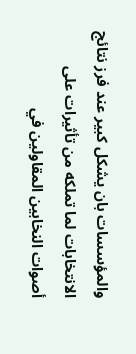والمؤسسات بان يشكل كبير عند فرز نتائج الانتخابات لما تملكه من تأثيرات على أصوات النخابين المقاولين في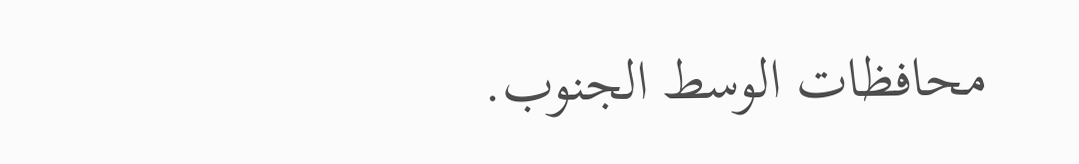محافظات الوسط الجنوب.